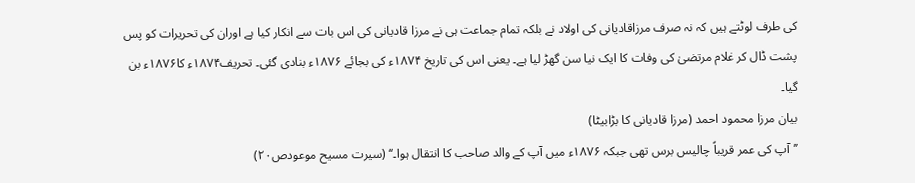کی طرف لوٹتے ہیں کہ نہ صرف مرزاقادیانی کی اولاد نے بلکہ تمام جماعت ہی نے مرزا قادیانی کی اس بات سے انکار کیا ہے اوران کی تحریرات کو پس پشت ڈال کر غلام مرتضیٰ کی وفات کا ایک نیا سن گھڑ لیا ہے۔ یعنی اس کی تاریخ ۱۸۷۴ء کی بجائے ۱۸۷۶ء بنادی گئی۔ تحریف۱۸۷۴ء کا۱۸۷۶ء بن گیا۔
بیان مرزا محمود احمد (مرزا قادیانی کا بڑابیٹا)
’’آپ کی عمر قریباً چالیس برس تھی جبکہ ۱۸۷۶ء میں آپ کے والد صاحب کا انتقال ہوا۔‘‘ (سیرت مسیح موعودص۲۰)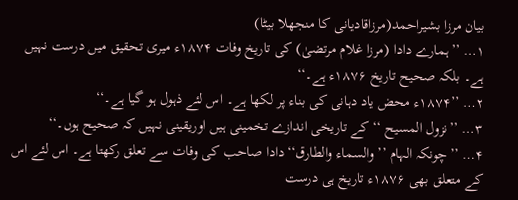بیان مرزا بشیراحمد(مرزاقادیانی کا منجھلا بیٹا)
۱… ’’ہمارے دادا (مرزا غلام مرتضیٰ) کی تاریخ وفات ۱۸۷۴ء میری تحقیق میں درست نہیں ہے۔ بلکہ صحیح تاریخ ۱۸۷۶ء ہے۔‘‘
۲… ’’۱۸۷۴ء محض یاد دہانی کی بناء پر لکھا ہے۔ اس لئے ذہول ہو گیا ہے۔‘‘
۳… ’’نزول المسیح ‘‘ کے تاریخی اندازے تخمینی ہیں اوریقینی نہیں کہ صحیح ہوں۔‘‘
۴… ’’چونکہ الہام ’’والسماء والطارق‘‘دادا صاحب کی وفات سے تعلق رکھتا ہے۔ اس لئے اس کے متعلق بھی ۱۸۷۶ء تاریخ ہی درست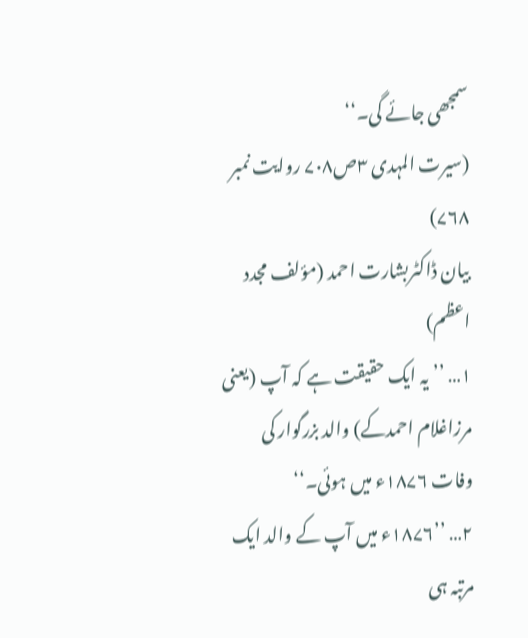سمجھی جائے گی۔‘‘
(سیرت المہدی ۳ص۷۰۸ روایت نمبر ۷۶۸)
بیان ڈاکٹربشارت احمد (مؤلف مجدد اعظم)
۱… ’’یہ ایک حقیقت ہے کہ آپ (یعنی مرزاغلام احمدکے) والد بزرگوار کی وفات ۱۸۷۶ء میں ہوئی۔‘‘
۲… ’’۱۸۷۶ء میں آپ کے والد ایک مرتبہ ہی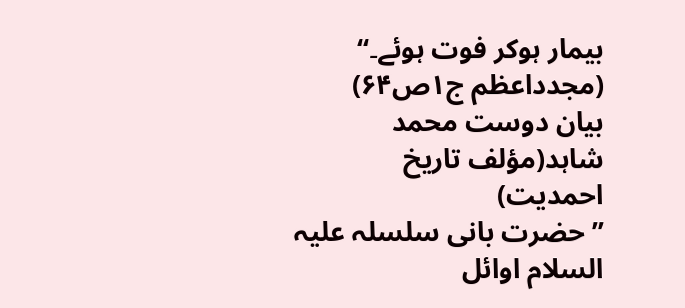بیمار ہوکر فوت ہوئے۔‘‘
(مجدداعظم ج۱ص۶۴)
بیان دوست محمد شاہد(مؤلف تاریخ احمدیت)
’’حضرت بانی سلسلہ علیہ السلام اوائل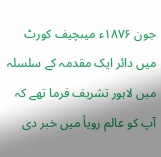جون ۱۸۷۶ء میںچیف کورٹ میں دائر ایک مقدمہ کے سلسلہ میں لاہور تشریف فرما تھے کہ آپ کو عالم رویأ میں خبر دی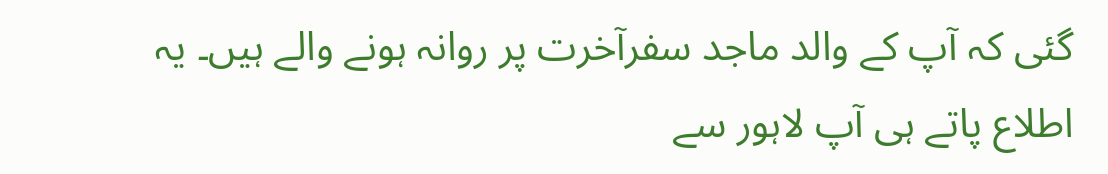گئی کہ آپ کے والد ماجد سفرآخرت پر روانہ ہونے والے ہیں۔ یہ اطلاع پاتے ہی آپ لاہور سے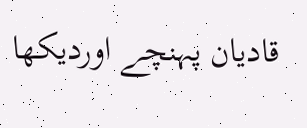قادیان پہنچے اوردیکھا